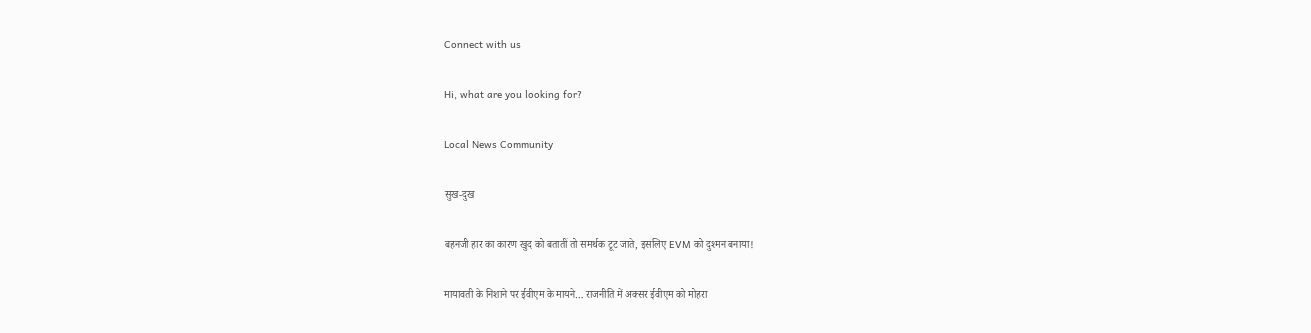Connect with us

Hi, what are you looking for?

Local News Community

सुख-दुख

बहनजी हार का कारण खुद को बतातीं तो समर्थक टूट जाते, इसलिए EVM को दुश्मन बनाया!

मायावती के निशाने पर ईवीएम के मायने… राजनीति में अक्सर ईवीएम को मोहरा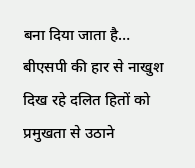बना दिया जाता है…  बीएसपी की हार से नाखुश दिख रहे दलित हितों को प्रमुखता से उठाने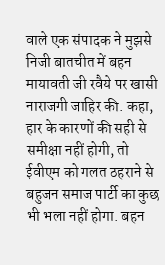वाले एक संपादक ने मुझसे निजी बातचीत में बहन मायावती जी रवैये पर खासी नाराजगी जाहिर की. कहा, हार के कारणों की सही से समीक्षा नहीं होगी, तो ईवीएम को गलत ठहराने से बहुजन समाज पार्टी का कुछ भी भला नहीं होगा. बहन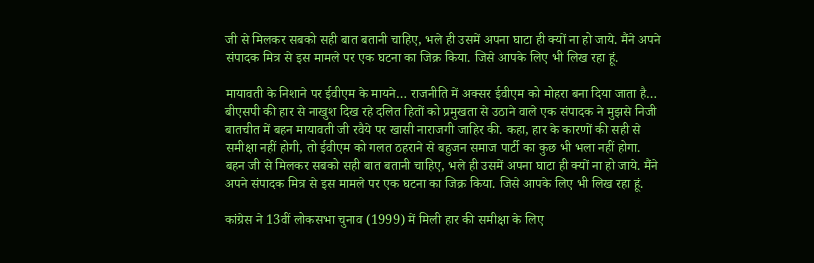जी से मिलकर सबको सही बात बतानी चाहिए, भले ही उसमें अपना घाटा ही क्यों ना हो जाये. मैंने अपने संपादक मित्र से इस मामले पर एक घटना का जिक्र किया. जिसे आपके लिए भी लिख रहा हूं.

मायावती के निशाने पर ईवीएम के मायने… राजनीति में अक्सर ईवीएम को मोहरा बना दिया जाता है…  बीएसपी की हार से नाखुश दिख रहे दलित हितों को प्रमुखता से उठाने वाले एक संपादक ने मुझसे निजी बातचीत में बहन मायावती जी रवैये पर खासी नाराजगी जाहिर की. कहा, हार के कारणों की सही से समीक्षा नहीं होगी, तो ईवीएम को गलत ठहराने से बहुजन समाज पार्टी का कुछ भी भला नहीं होगा. बहन जी से मिलकर सबको सही बात बतानी चाहिए, भले ही उसमें अपना घाटा ही क्यों ना हो जाये. मैंने अपने संपादक मित्र से इस मामले पर एक घटना का जिक्र किया. जिसे आपके लिए भी लिख रहा हूं.

कांग्रेस ने 13वीं लोकसभा चुनाव (1999) में मिली हार की समीक्षा के लिए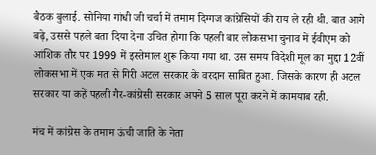बैठक बुलाई. सोनिया गांधी जी चर्चा में तमाम दिग्गज कांग्रेसियों की राय ले रही थी. बात आगे बढ़े, उससे पहले बता दिया देना उचित होगा कि पहली बार लोकसभा चुनाव में ईवीएम को आंशिक तौर पर 1999 में इस्तेमाल शुरू किया गया था. उस समय विदेशी मूल का मुद्दा 12वीं लोकसभा में एक मत से गिरी अटल सरकार के वरदान साबित हुआ. जिसके कारण ही अटल सरकार या कहें पहली गैर-कांग्रेसी सरकार अपने 5 साल पूरा करने में कामयाब रही.

मंच में कांग्रेस के तमाम ऊंची जाति के नेता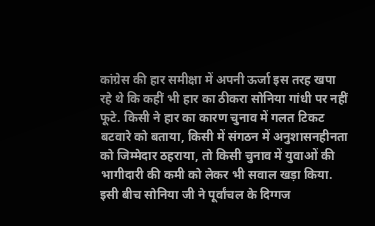कांग्रेस की हार समीक्षा में अपनी ऊर्जा इस तरह खपा रहे थे कि कहीं भी हार का ठीकरा सोनिया गांधी पर नहीं फूटे. किसी ने हार का कारण चुनाव में गलत टिकट बटवारे को बताया, किसी में संगठन में अनुशासनहीनता को जिम्मेदार ठहराया, तो किसी चुनाव में युवाओं की भागीदारी की कमी को लेकर भी सवाल खड़ा किया. इसी बीच सोनिया जी ने पूर्वांचल के दिग्गज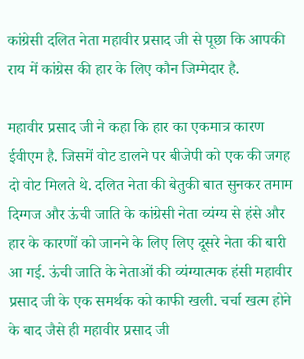कांग्रेसी दलित नेता महावीर प्रसाद जी से पूछा कि आपकी राय में कांग्रेस की हार के लिए कौन जिम्मेदार है.

महावीर प्रसाद जी ने कहा कि हार का एकमात्र कारण ईवीएम है. जिसमें वोट डालने पर बीजेपी को एक की जगह दो वोट मिलते थे. दलित नेता की बेतुकी बात सुनकर तमाम दिग्गज और ऊंची जाति के कांग्रेसी नेता व्यंग्य से हंसे और हार के कारणों को जानने के लिए लिए दूसरे नेता की बारी आ गई. ऊंची जाति के नेताओं की व्यंग्यात्मक हंसी महावीर प्रसाद जी के एक समर्थक को काफी खली. चर्चा खत्म होने के बाद जैसे ही महावीर प्रसाद जी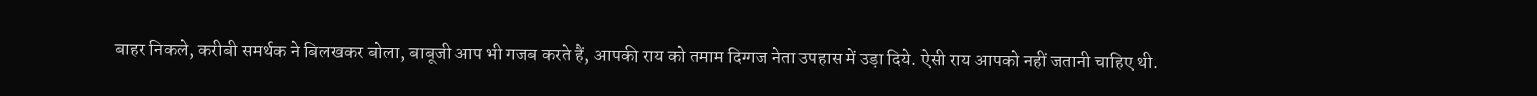बाहर निकले, करीबी समर्थक ने बिलखकर बोला, बाबूजी आप भी गजब करते हैं, आपकी राय को तमाम दिग्गज नेता उपहास में उड़ा दिये. ऐसी राय आपको नहीं जतानी चाहिए थी.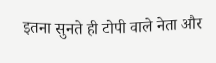इतना सुनते ही टोपी वाले नेता और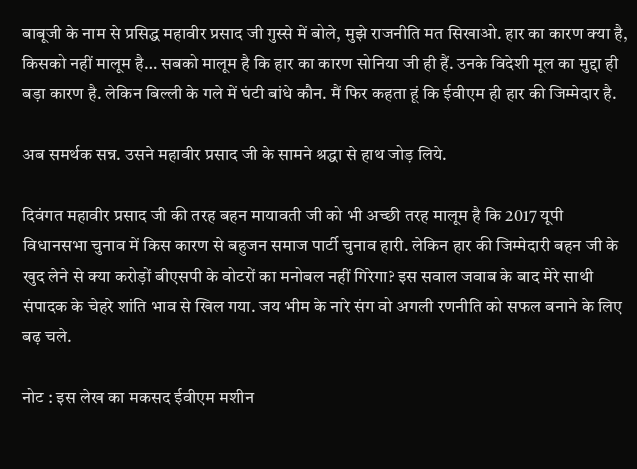बाबूजी के नाम से प्रसिद्ध महावीर प्रसाद जी गुस्से में बोले, मुझे राजनीति मत सिखाओ. हार का कारण क्या है, किसको नहीं मालूम है… सबको मालूम है कि हार का कारण सोनिया जी ही हैं. उनके विदेशी मूल का मुद्दा ही बड़ा कारण है. लेकिन बिल्ली के गले में घंटी बांधे कौन. मैं फिर कहता हूं कि ईवीएम ही हार की जिम्मेदार है.

अब समर्थक सन्न. उसने महावीर प्रसाद जी के सामने श्रद्धा से हाथ जोड़ लिये.

दिवंगत महावीर प्रसाद जी की तरह बहन मायावती जी को भी अच्छी तरह मालूम है कि 2017 यूपी विधानसभा चुनाव में किस कारण से बहुजन समाज पार्टी चुनाव हारी. लेकिन हार की जिम्मेदारी बहन जी के खुद लेने से क्या करोड़ों बीएसपी के वोटरों का मनोबल नहीं गिरेगा? इस सवाल जवाब के बाद मेरे साथी संपादक के चेहरे शांति भाव से खिल गया. जय भीम के नारे संग वो अगली रणनीति को सफल बनाने के लिए बढ़ चले.

नोट : इस लेख का मकसद ईवीएम मशीन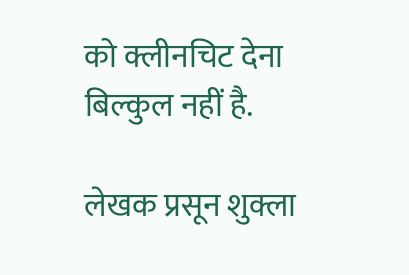को क्लीनचिट देना बिल्कुल नहीं है.

लेखक प्रसून शुक्ला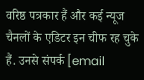वरिष्ठ पत्रकार हैं और कई न्यूज चैनलों के एडिटर इन चीफ रह चुके हैं. उनसे संपर्क [email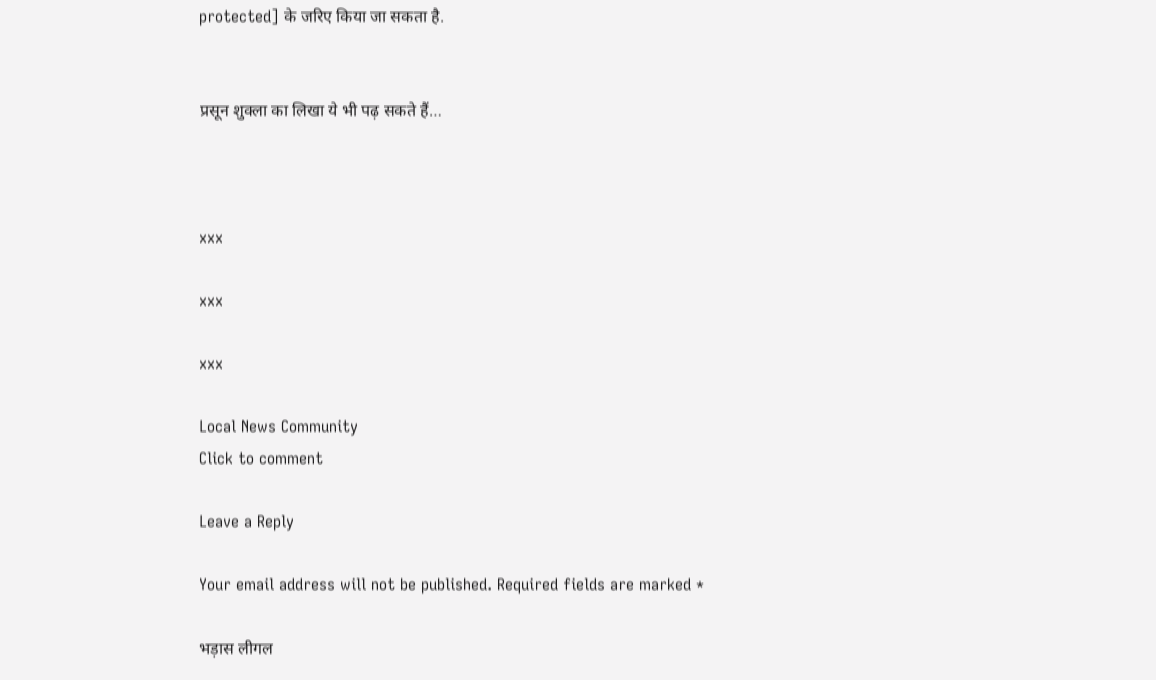protected] के जरिए किया जा सकता है.


प्रसून शुक्ला का लिखा ये भी पढ़ सकते हैं…



xxx

xxx

xxx

Local News Community
Click to comment

Leave a Reply

Your email address will not be published. Required fields are marked *

भड़ास लीगल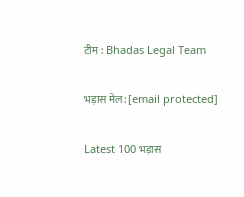टीम : Bhadas Legal Team

भड़ास मेल: [email protected]

Latest 100 भड़ास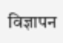विज्ञापन